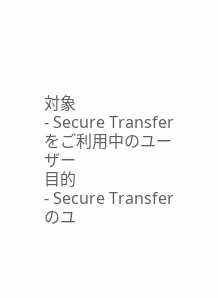対象
- Secure Transfer をご利用中のユーザー
目的
- Secure Transfer のユ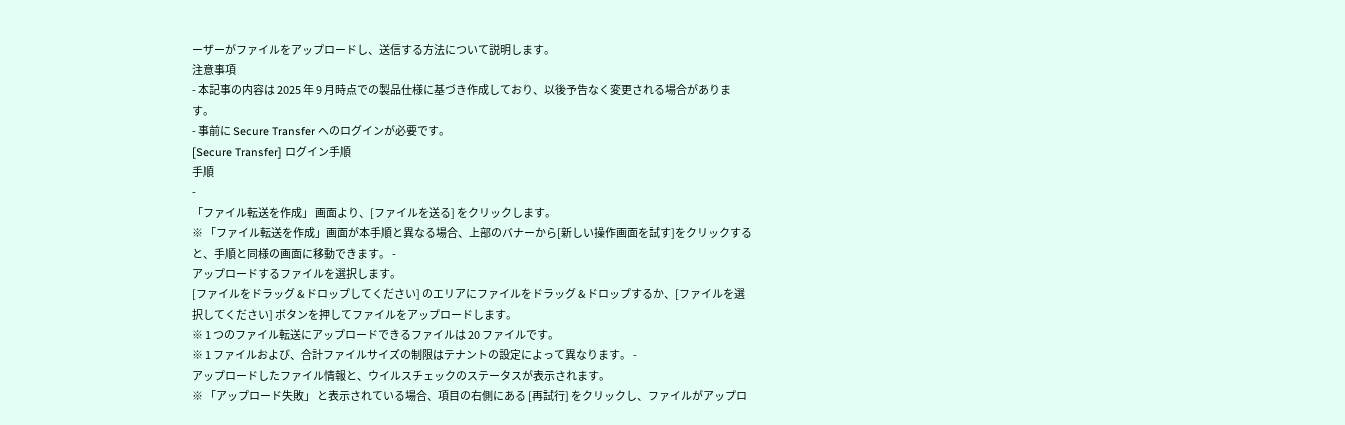ーザーがファイルをアップロードし、送信する方法について説明します。
注意事項
- 本記事の内容は 2025 年 9 月時点での製品仕様に基づき作成しており、以後予告なく変更される場合があります。
- 事前に Secure Transfer へのログインが必要です。
[Secure Transfer] ログイン手順
手順
-
「ファイル転送を作成」 画面より、[ファイルを送る] をクリックします。
※ 「ファイル転送を作成」画面が本手順と異なる場合、上部のバナーから[新しい操作画面を試す]をクリックすると、手順と同様の画面に移動できます。 -
アップロードするファイルを選択します。
[ファイルをドラッグ & ドロップしてください] のエリアにファイルをドラッグ & ドロップするか、[ファイルを選択してください] ボタンを押してファイルをアップロードします。
※ 1 つのファイル転送にアップロードできるファイルは 20 ファイルです。
※ 1 ファイルおよび、合計ファイルサイズの制限はテナントの設定によって異なります。 -
アップロードしたファイル情報と、ウイルスチェックのステータスが表示されます。
※ 「アップロード失敗」 と表示されている場合、項目の右側にある [再試行] をクリックし、ファイルがアップロ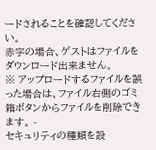ードされることを確認してください。
赤字の場合、ゲストはファイルをダウンロード出来ません。
※ アップロードするファイルを誤った場合は、ファイル右側のゴミ箱ボタンからファイルを削除できます。 -
セキュリティの種類を設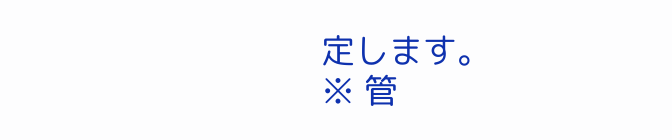定します。
※ 管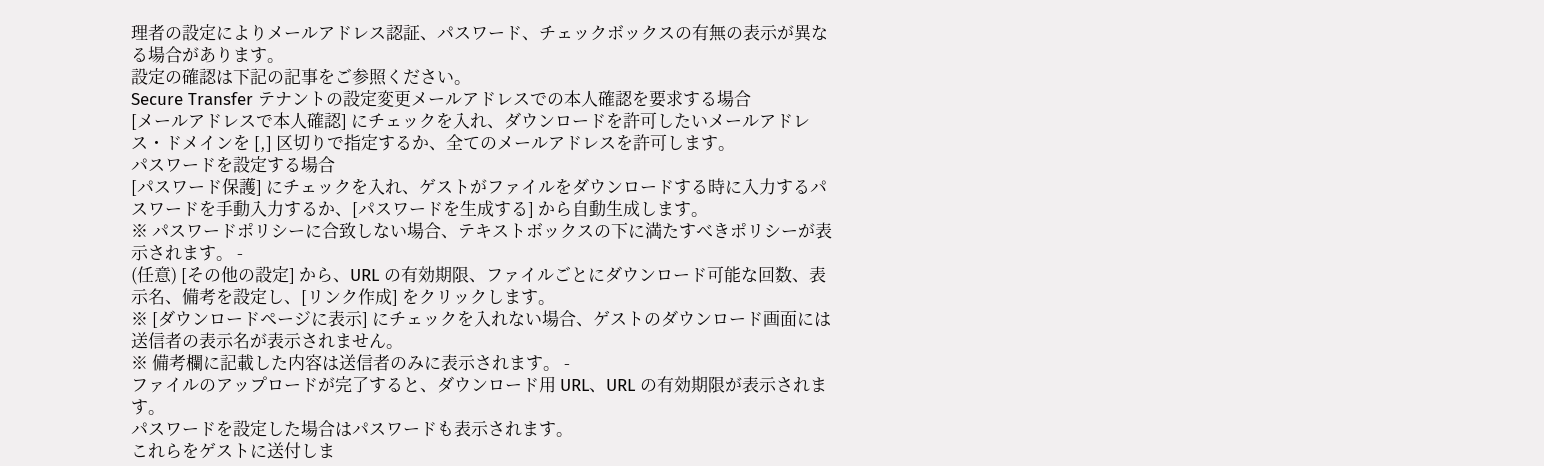理者の設定によりメールアドレス認証、パスワード、チェックボックスの有無の表示が異なる場合があります。
設定の確認は下記の記事をご参照ください。
Secure Transfer テナントの設定変更メールアドレスでの本人確認を要求する場合
[メールアドレスで本人確認] にチェックを入れ、ダウンロードを許可したいメールアドレス・ドメインを [,] 区切りで指定するか、全てのメールアドレスを許可します。
パスワードを設定する場合
[パスワード保護] にチェックを入れ、ゲストがファイルをダウンロードする時に入力するパスワードを手動入力するか、[パスワードを生成する] から自動生成します。
※ パスワードポリシーに合致しない場合、テキストボックスの下に満たすべきポリシーが表示されます。 -
(任意) [その他の設定] から、URL の有効期限、ファイルごとにダウンロード可能な回数、表示名、備考を設定し、[リンク作成] をクリックします。
※ [ダウンロードページに表示] にチェックを入れない場合、ゲストのダウンロード画面には送信者の表示名が表示されません。
※ 備考欄に記載した内容は送信者のみに表示されます。 -
ファイルのアップロードが完了すると、ダウンロード用 URL、URL の有効期限が表示されます。
パスワードを設定した場合はパスワードも表示されます。
これらをゲストに送付しま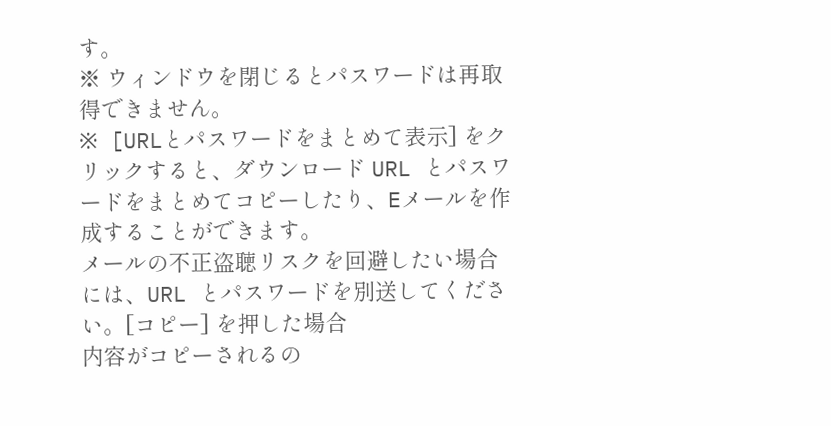す。
※ ウィンドウを閉じるとパスワードは再取得できません。
※ [URLとパスワードをまとめて表示] をクリックすると、ダウンロード URL とパスワードをまとめてコピーしたり、Eメールを作成することができます。
メールの不正盗聴リスクを回避したい場合には、URL とパスワードを別送してください。[コピー] を押した場合
内容がコピーされるの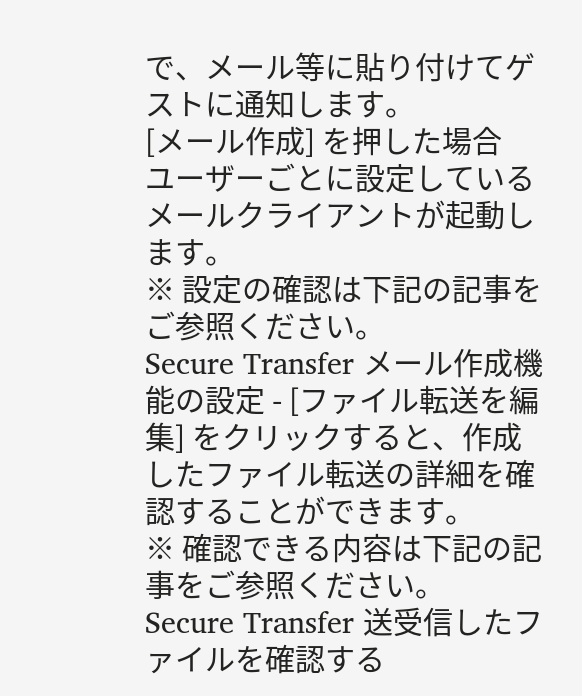で、メール等に貼り付けてゲストに通知します。
[メール作成] を押した場合
ユーザーごとに設定しているメールクライアントが起動します。
※ 設定の確認は下記の記事をご参照ください。
Secure Transfer メール作成機能の設定 - [ファイル転送を編集] をクリックすると、作成したファイル転送の詳細を確認することができます。
※ 確認できる内容は下記の記事をご参照ください。
Secure Transfer 送受信したファイルを確認する